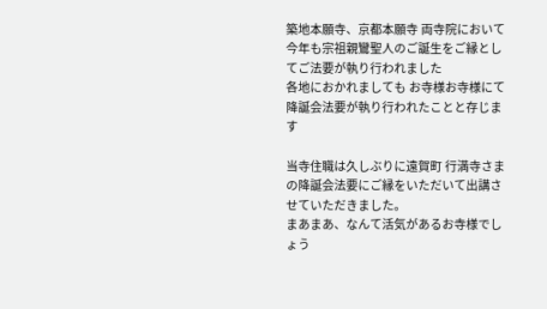築地本願寺、京都本願寺 両寺院において今年も宗祖親鸞聖人のご誕生をご縁としてご法要が執り行われました
各地におかれましても お寺様お寺様にて 降誕会法要が執り行われたことと存じます

当寺住職は久しぶりに遠賀町 行満寺さまの降誕会法要にご縁をいただいて出講させていただきました。
まあまあ、なんて活気があるお寺様でしょう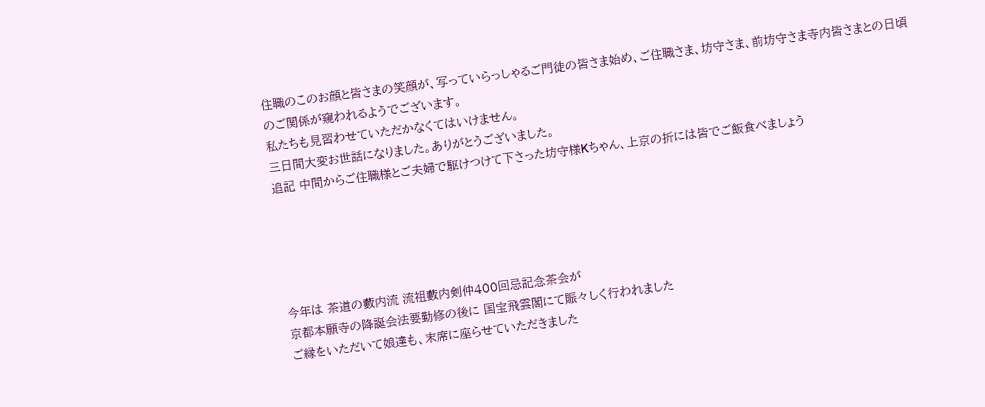住職のこのお顔と皆さまの笑顔が、写っていらっしゃるご門徒の皆さま始め、ご住職さま、坊守さま、前坊守さま寺内皆さまとの日頃のご関係が窺われるようでございます。
私たちも見習わせていただかなくてはいけません。
三日間大変お世話になりました。ありがとうございました。
追記 中間からご住職様とご夫婦で駆けつけて下さった坊守様Kちゃん、上京の折には皆でご飯食べましょう





今年は 茶道の藪内流 流祖藪内剣仲400回忌記念茶会が
京都本願寺の降誕会法要勤修の後に 国宝飛雲閣にて賑々しく行われました
ご縁をいただいて娘達も、末席に座らせていただきました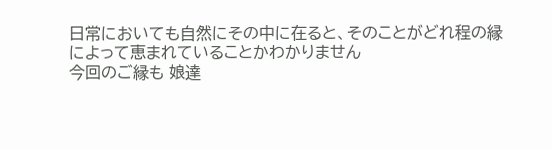日常においても自然にその中に在ると、そのことがどれ程の縁によって恵まれていることかわかりません
今回のご縁も 娘達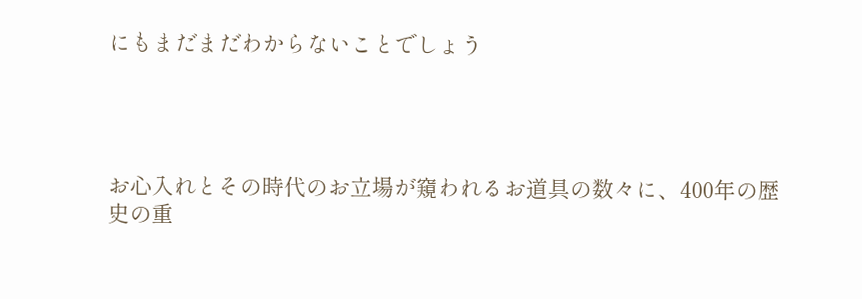にもまだまだわからないことでしょう




お心入れとその時代のお立場が窺われるお道具の数々に、400年の歴史の重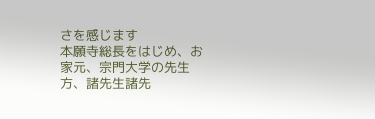さを感じます
本願寺総長をはじめ、お家元、宗門大学の先生方、諸先生諸先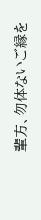輩方、勿体ないご縁を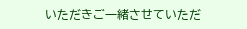いただきご一緒させていただ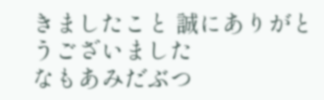きましたこと 誠にありがとうございました
なもあみだぶつ